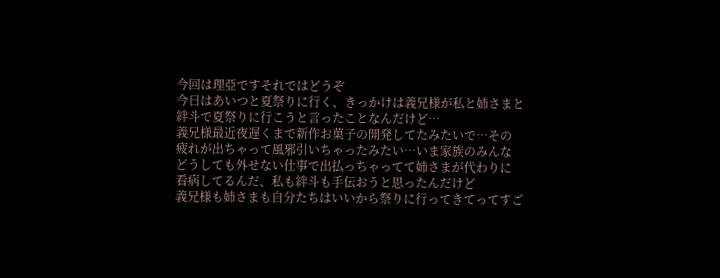今回は理亞ですそれではどうぞ
今日はあいつと夏祭りに行く、きっかけは義兄様が私と姉さまと
絆斗で夏祭りに行こうと言ったことなんだけど…
義兄様最近夜遅くまで新作お菓子の開発してたみたいで…その
疲れが出ちゃって風邪引いちゃったみたい…いま家族のみんな
どうしても外せない仕事で出払っちゃってて姉さまが代わりに
看病してるんだ、私も絆斗も手伝おうと思ったんだけど
義兄様も姉さまも自分たちはいいから祭りに行ってきてってすご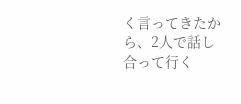く言ってきたから、2人で話し合って行く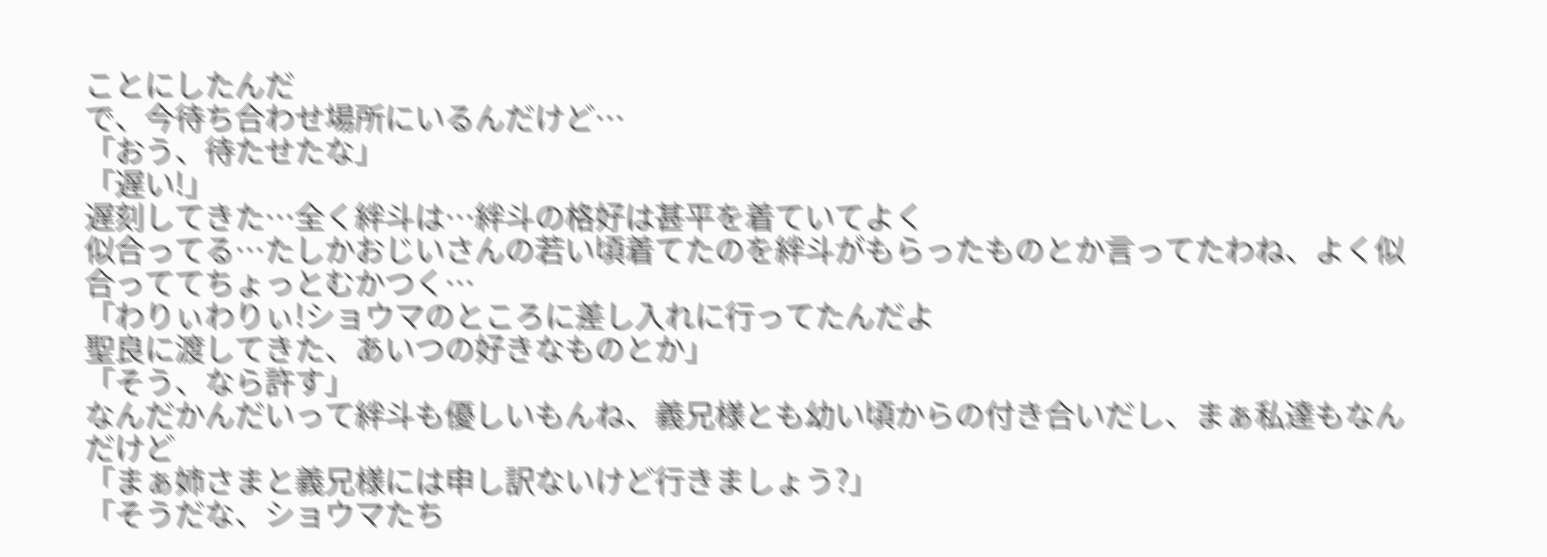ことにしたんだ
で、今待ち合わせ場所にいるんだけど…
「おう、待たせたな」
「遅い!」
遅刻してきた…全く絆斗は…絆斗の格好は甚平を着ていてよく
似合ってる…たしかおじいさんの若い頃着てたのを絆斗がもらったものとか言ってたわね、よく似合っててちょっとむかつく…
「わりぃわりぃ!ショウマのところに差し入れに行ってたんだよ
聖良に渡してきた、あいつの好きなものとか」
「そう、なら許す」
なんだかんだいって絆斗も優しいもんね、義兄様とも幼い頃からの付き合いだし、まぁ私達もなんだけど
「まぁ姉さまと義兄様には申し訳ないけど行きましょう?」
「そうだな、ショウマたち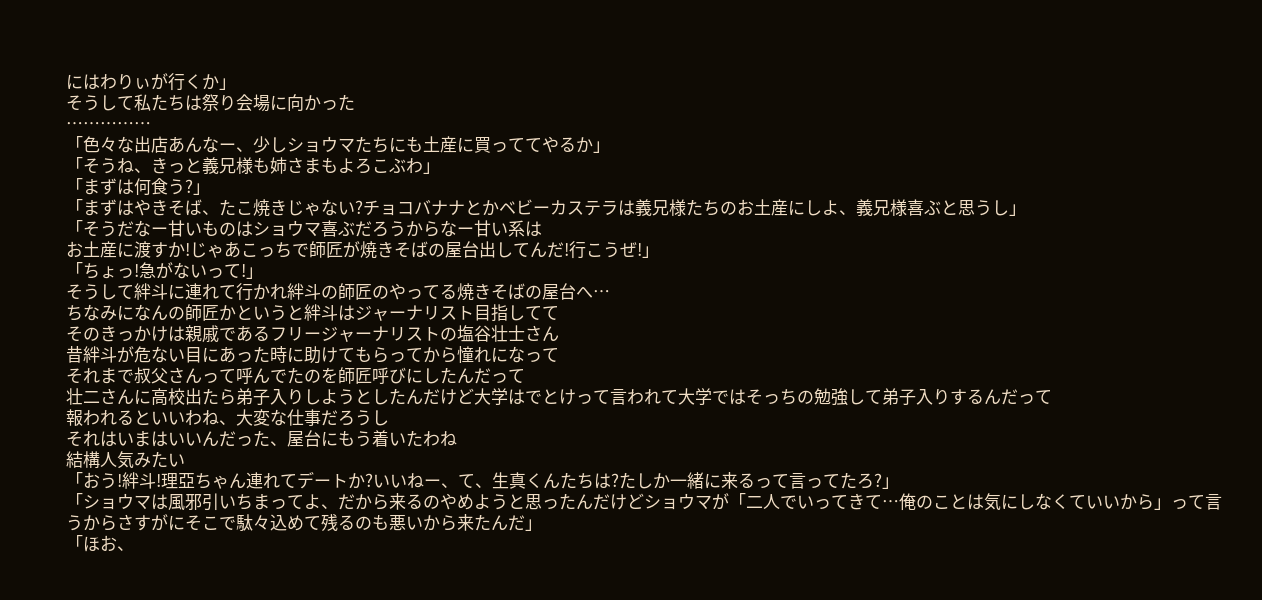にはわりぃが行くか」
そうして私たちは祭り会場に向かった
……………
「色々な出店あんなー、少しショウマたちにも土産に買っててやるか」
「そうね、きっと義兄様も姉さまもよろこぶわ」
「まずは何食う?」
「まずはやきそば、たこ焼きじゃない?チョコバナナとかベビーカステラは義兄様たちのお土産にしよ、義兄様喜ぶと思うし」
「そうだなー甘いものはショウマ喜ぶだろうからなー甘い系は
お土産に渡すか!じゃあこっちで師匠が焼きそばの屋台出してんだ!行こうぜ!」
「ちょっ!急がないって!」
そうして絆斗に連れて行かれ絆斗の師匠のやってる焼きそばの屋台へ…
ちなみになんの師匠かというと絆斗はジャーナリスト目指してて
そのきっかけは親戚であるフリージャーナリストの塩谷壮士さん
昔絆斗が危ない目にあった時に助けてもらってから憧れになって
それまで叔父さんって呼んでたのを師匠呼びにしたんだって
壮二さんに高校出たら弟子入りしようとしたんだけど大学はでとけって言われて大学ではそっちの勉強して弟子入りするんだって
報われるといいわね、大変な仕事だろうし
それはいまはいいんだった、屋台にもう着いたわね
結構人気みたい
「おう!絆斗!理亞ちゃん連れてデートか?いいねー、て、生真くんたちは?たしか一緒に来るって言ってたろ?」
「ショウマは風邪引いちまってよ、だから来るのやめようと思ったんだけどショウマが「二人でいってきて…俺のことは気にしなくていいから」って言うからさすがにそこで駄々込めて残るのも悪いから来たんだ」
「ほお、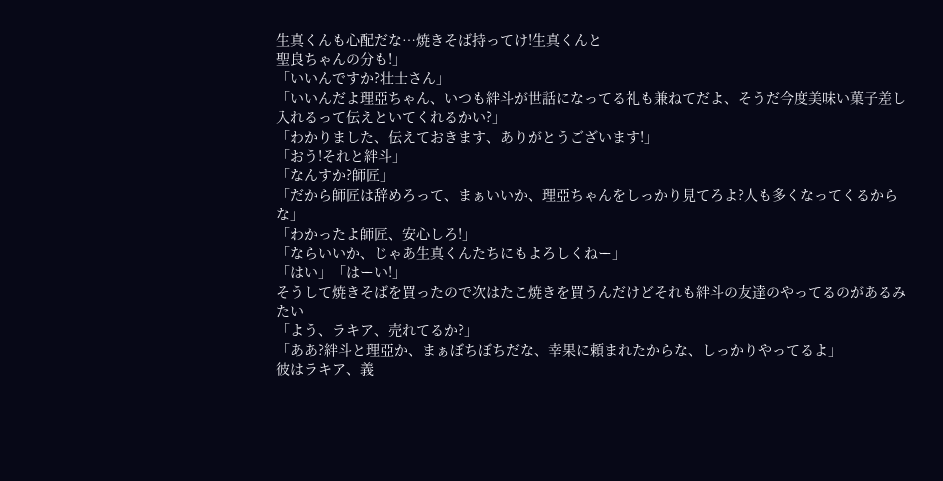生真くんも心配だな…焼きそば持ってけ!生真くんと
聖良ちゃんの分も!」
「いいんですか?壮士さん」
「いいんだよ理亞ちゃん、いつも絆斗が世話になってる礼も兼ねてだよ、そうだ今度美味い菓子差し入れるって伝えといてくれるかい?」
「わかりました、伝えておきます、ありがとうございます!」
「おう!それと絆斗」
「なんすか?師匠」
「だから師匠は辞めろって、まぁいいか、理亞ちゃんをしっかり見てろよ?人も多くなってくるからな」
「わかったよ師匠、安心しろ!」
「ならいいか、じゃあ生真くんたちにもよろしくねー」
「はい」「はーい!」
そうして焼きそばを買ったので次はたこ焼きを買うんだけどそれも絆斗の友達のやってるのがあるみたい
「よう、ラキア、売れてるか?」
「ああ?絆斗と理亞か、まぁぼちぼちだな、幸果に頼まれたからな、しっかりやってるよ」
彼はラキア、義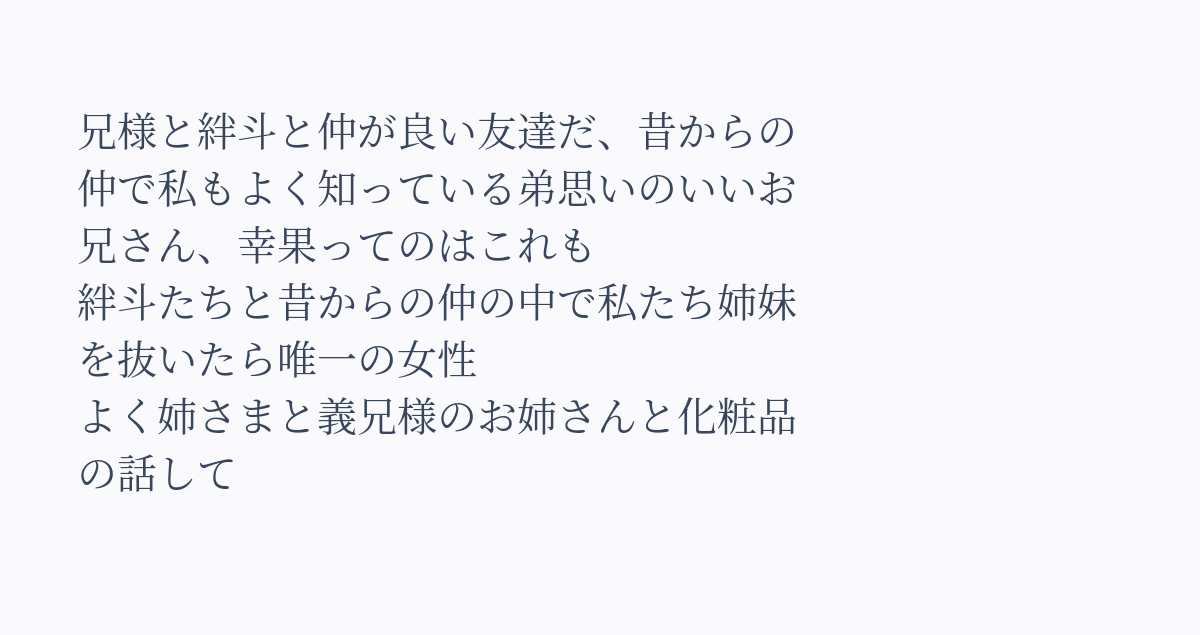兄様と絆斗と仲が良い友達だ、昔からの仲で私もよく知っている弟思いのいいお兄さん、幸果ってのはこれも
絆斗たちと昔からの仲の中で私たち姉妹を抜いたら唯一の女性
よく姉さまと義兄様のお姉さんと化粧品の話して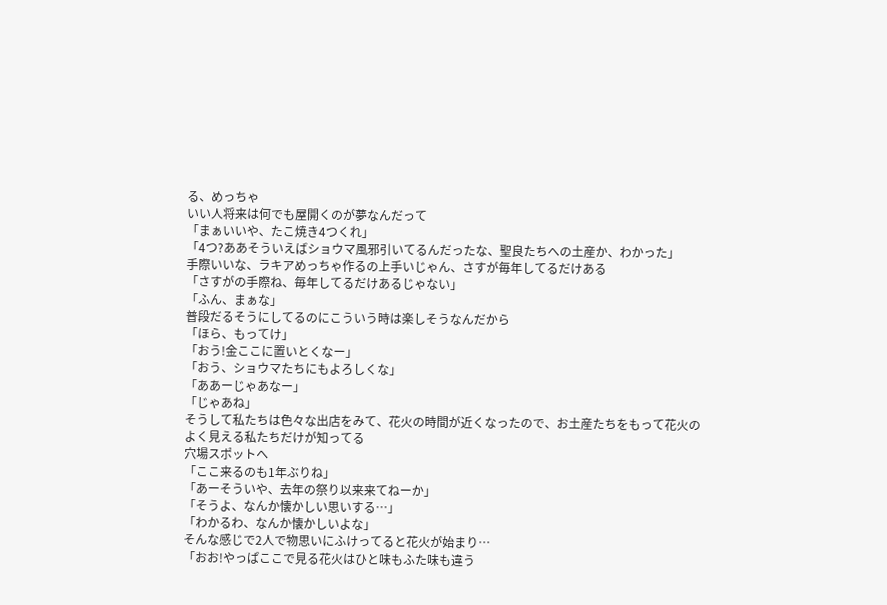る、めっちゃ
いい人将来は何でも屋開くのが夢なんだって
「まぁいいや、たこ焼き4つくれ」
「4つ?ああそういえばショウマ風邪引いてるんだったな、聖良たちへの土産か、わかった」
手際いいな、ラキアめっちゃ作るの上手いじゃん、さすが毎年してるだけある
「さすがの手際ね、毎年してるだけあるじゃない」
「ふん、まぁな」
普段だるそうにしてるのにこういう時は楽しそうなんだから
「ほら、もってけ」
「おう!金ここに置いとくなー」
「おう、ショウマたちにもよろしくな」
「ああーじゃあなー」
「じゃあね」
そうして私たちは色々な出店をみて、花火の時間が近くなったので、お土産たちをもって花火のよく見える私たちだけが知ってる
穴場スポットへ
「ここ来るのも1年ぶりね」
「あーそういや、去年の祭り以来来てねーか」
「そうよ、なんか懐かしい思いする…」
「わかるわ、なんか懐かしいよな」
そんな感じで2人で物思いにふけってると花火が始まり…
「おお!やっぱここで見る花火はひと味もふた味も違う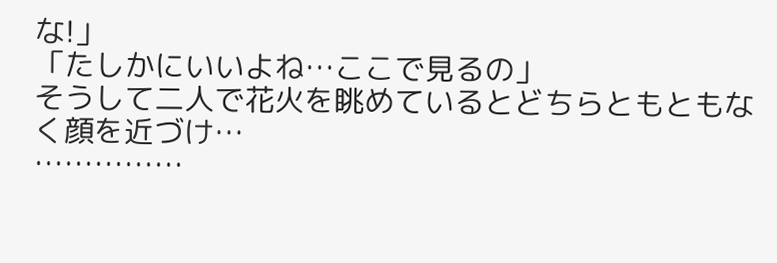な!」
「たしかにいいよね…ここで見るの」
そうして二人で花火を眺めているとどちらともともなく顔を近づけ…
……………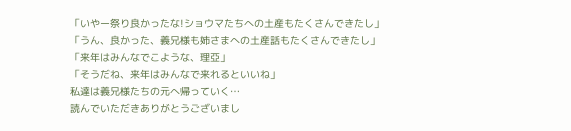「いやー祭り良かったな!ショウマたちへの土産もたくさんできたし」
「うん、良かった、義兄様も姉さまへの土産話もたくさんできたし」
「来年はみんなでこような、理亞」
「そうだね、来年はみんなで来れるといいね」
私達は義兄様たちの元へ帰っていく…
読んでいただきありがとうございまし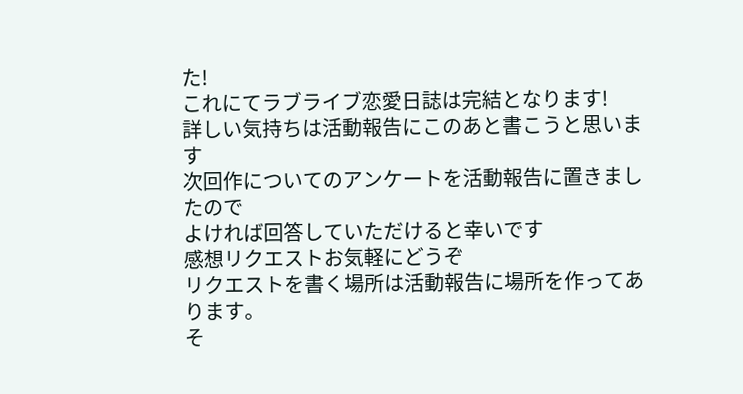た!
これにてラブライブ恋愛日誌は完結となります!
詳しい気持ちは活動報告にこのあと書こうと思います
次回作についてのアンケートを活動報告に置きましたので
よければ回答していただけると幸いです
感想リクエストお気軽にどうぞ
リクエストを書く場所は活動報告に場所を作ってあります。
そ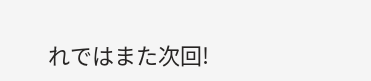れではまた次回!